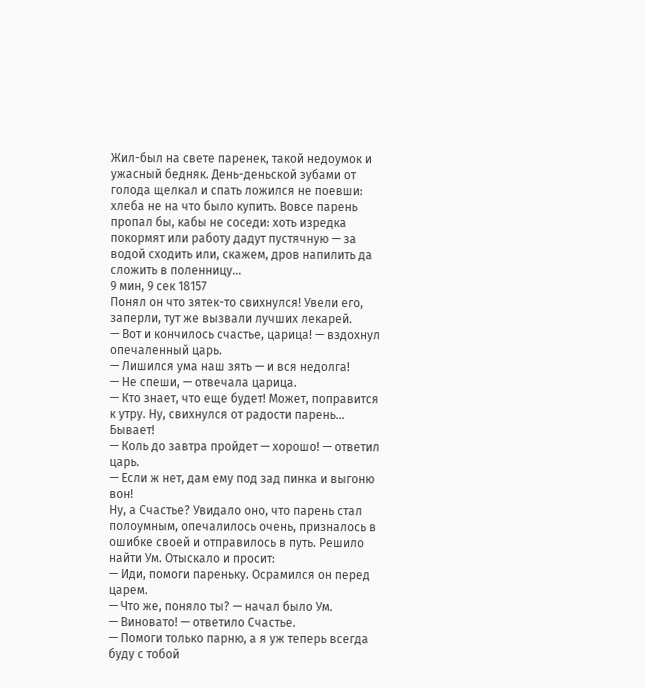Жил-был на свете паренек, такой недоумок и ужасный бедняк. День-деньской зубами от голода щелкал и спать ложился не поевши: хлеба не на что было купить. Вовсе парень пропал бы, кабы не соседи: хоть изредка покормят или работу дадут пустячную — за водой сходить или, скажем, дров напилить да сложить в поленницу…
9 мин, 9 сек 18157
Понял он что зятек-то свихнулся! Увели его, заперли, тут же вызвали лучших лекарей.
— Вот и кончилось счастье, царица! — вздохнул опечаленный царь.
— Лишился ума наш зять — и вся недолга!
— Не спеши, — отвечала царица.
— Кто знает, что еще будет! Может, поправится к утру. Ну, свихнулся от радости парень… Бывает!
— Коль до завтра пройдет — хорошо! — ответил царь.
— Если ж нет, дам ему под зад пинка и выгоню вон!
Ну, а Счастье? Увидало оно, что парень стал полоумным, опечалилось очень, призналось в ошибке своей и отправилось в путь. Решило найти Ум. Отыскало и просит:
— Иди, помоги пареньку. Осрамился он перед царем.
— Что же, поняло ты? — начал было Ум.
— Виновато! — ответило Счастье.
— Помоги только парню, а я уж теперь всегда буду с тобой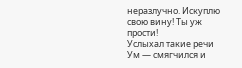неразлучно. Искуплю свою вину! Ты уж прости!
Услыхал такие речи Ум — смягчился и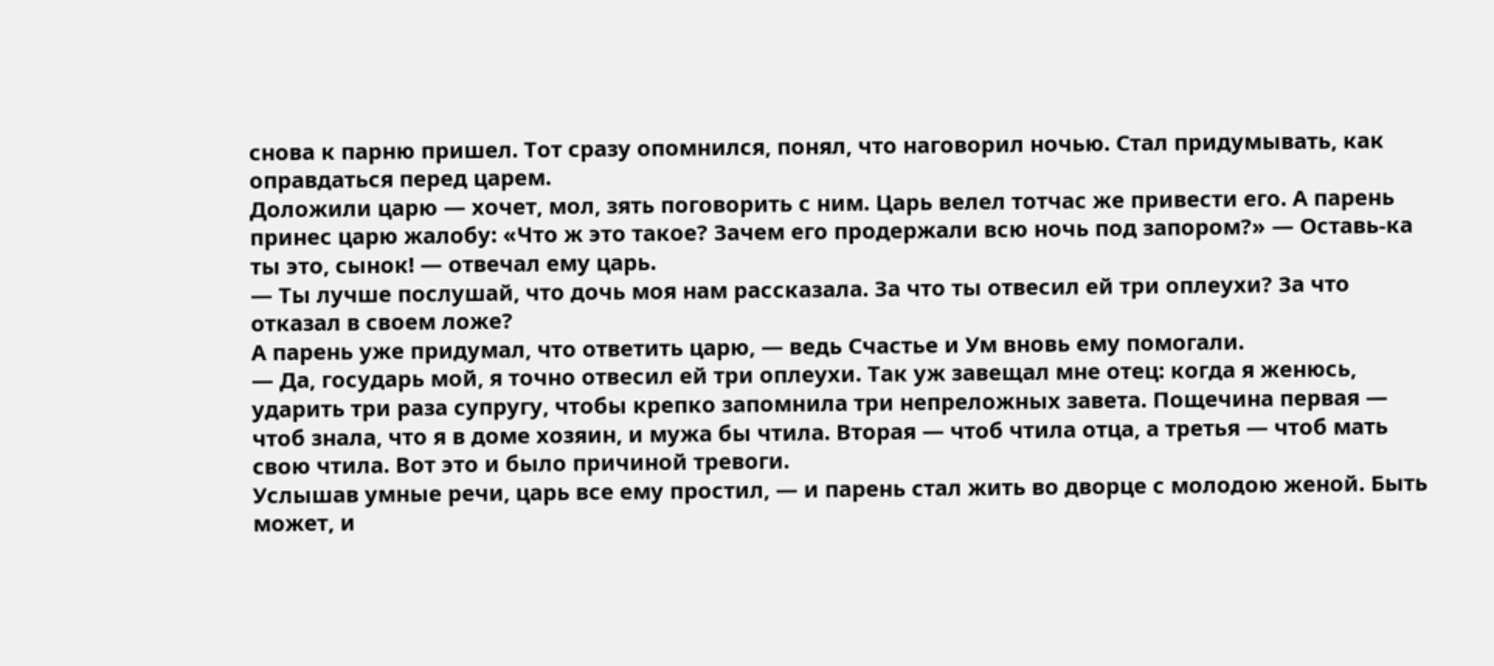снова к парню пришел. Тот сразу опомнился, понял, что наговорил ночью. Стал придумывать, как оправдаться перед царем.
Доложили царю — хочет, мол, зять поговорить с ним. Царь велел тотчас же привести его. А парень принес царю жалобу: «Что ж это такое? Зачем его продержали всю ночь под запором?» — Оставь-ка ты это, сынок! — отвечал ему царь.
— Ты лучше послушай, что дочь моя нам рассказала. За что ты отвесил ей три оплеухи? За что отказал в своем ложе?
А парень уже придумал, что ответить царю, — ведь Счастье и Ум вновь ему помогали.
— Да, государь мой, я точно отвесил ей три оплеухи. Так уж завещал мне отец: когда я женюсь, ударить три раза супругу, чтобы крепко запомнила три непреложных завета. Пощечина первая — чтоб знала, что я в доме хозяин, и мужа бы чтила. Вторая — чтоб чтила отца, а третья — чтоб мать свою чтила. Вот это и было причиной тревоги.
Услышав умные речи, царь все ему простил, — и парень стал жить во дворце с молодою женой. Быть может, и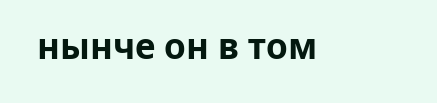нынче он в том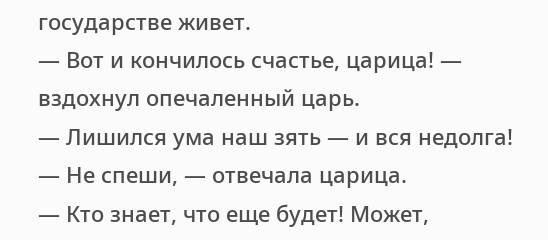государстве живет.
— Вот и кончилось счастье, царица! — вздохнул опечаленный царь.
— Лишился ума наш зять — и вся недолга!
— Не спеши, — отвечала царица.
— Кто знает, что еще будет! Может,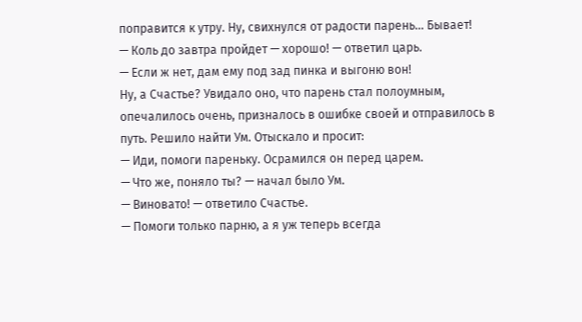поправится к утру. Ну, свихнулся от радости парень… Бывает!
— Коль до завтра пройдет — хорошо! — ответил царь.
— Если ж нет, дам ему под зад пинка и выгоню вон!
Ну, а Счастье? Увидало оно, что парень стал полоумным, опечалилось очень, призналось в ошибке своей и отправилось в путь. Решило найти Ум. Отыскало и просит:
— Иди, помоги пареньку. Осрамился он перед царем.
— Что же, поняло ты? — начал было Ум.
— Виновато! — ответило Счастье.
— Помоги только парню, а я уж теперь всегда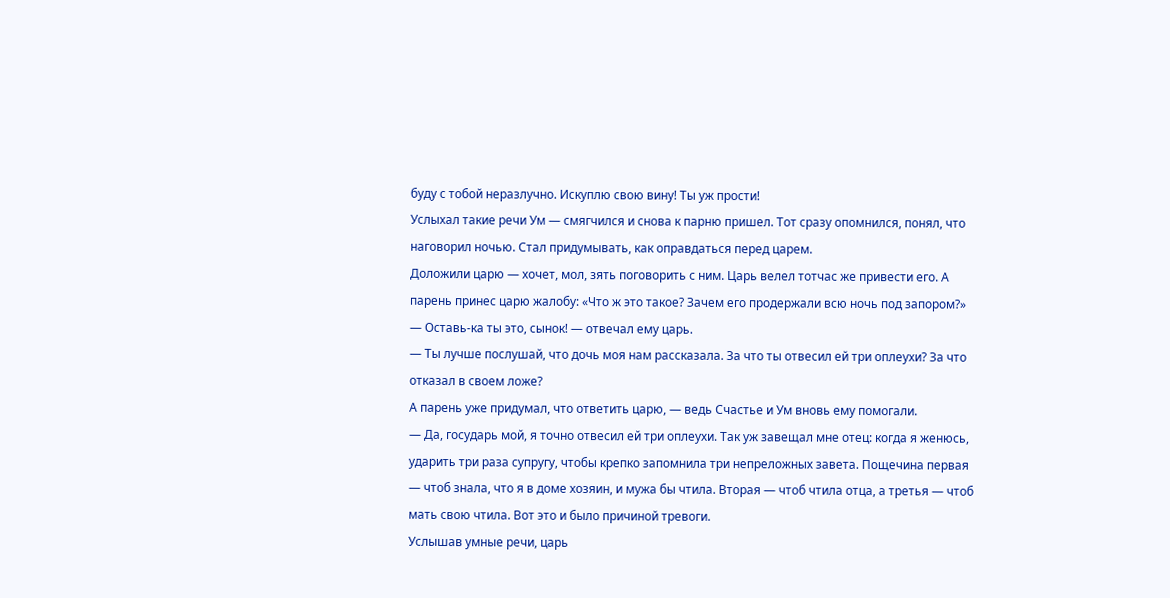буду с тобой неразлучно. Искуплю свою вину! Ты уж прости!
Услыхал такие речи Ум — смягчился и снова к парню пришел. Тот сразу опомнился, понял, что наговорил ночью. Стал придумывать, как оправдаться перед царем.
Доложили царю — хочет, мол, зять поговорить с ним. Царь велел тотчас же привести его. А парень принес царю жалобу: «Что ж это такое? Зачем его продержали всю ночь под запором?» — Оставь-ка ты это, сынок! — отвечал ему царь.
— Ты лучше послушай, что дочь моя нам рассказала. За что ты отвесил ей три оплеухи? За что отказал в своем ложе?
А парень уже придумал, что ответить царю, — ведь Счастье и Ум вновь ему помогали.
— Да, государь мой, я точно отвесил ей три оплеухи. Так уж завещал мне отец: когда я женюсь, ударить три раза супругу, чтобы крепко запомнила три непреложных завета. Пощечина первая — чтоб знала, что я в доме хозяин, и мужа бы чтила. Вторая — чтоб чтила отца, а третья — чтоб мать свою чтила. Вот это и было причиной тревоги.
Услышав умные речи, царь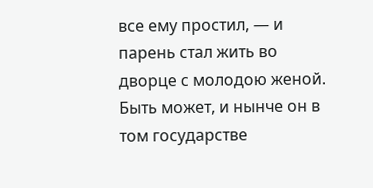все ему простил, — и парень стал жить во дворце с молодою женой. Быть может, и нынче он в том государстве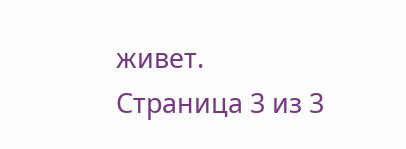живет.
Страница 3 из 3